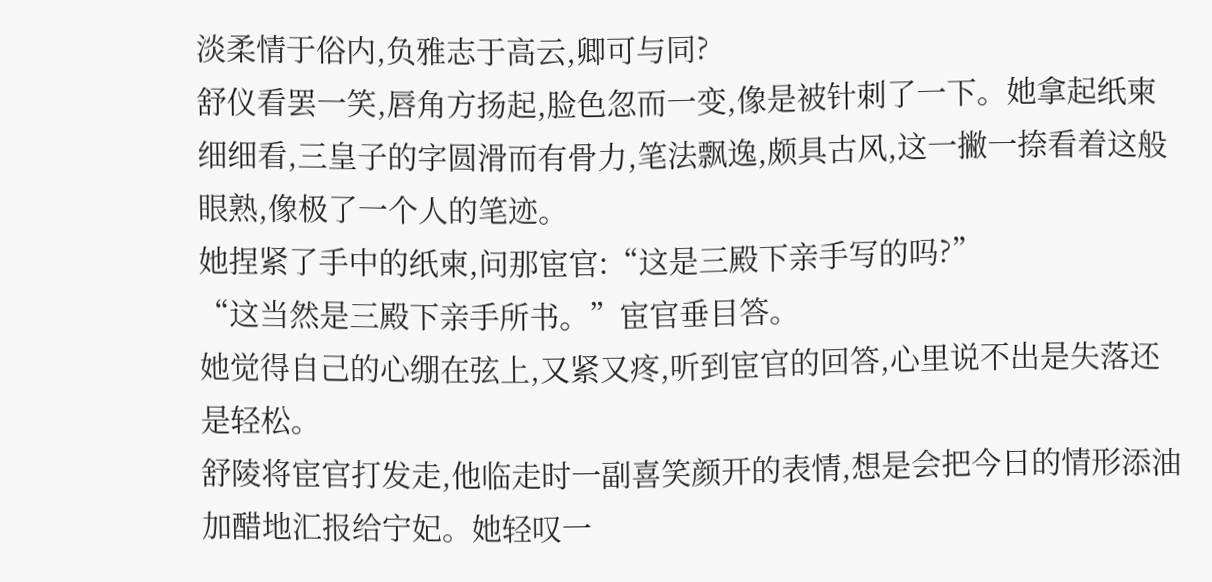淡柔情于俗内,负雅志于高云,卿可与同?
舒仪看罢一笑,唇角方扬起,脸色忽而一变,像是被针刺了一下。她拿起纸柬细细看,三皇子的字圆滑而有骨力,笔法飘逸,颇具古风,这一撇一捺看着这般眼熟,像极了一个人的笔迹。
她捏紧了手中的纸柬,问那宦官:“这是三殿下亲手写的吗?”
“这当然是三殿下亲手所书。”宦官垂目答。
她觉得自己的心绷在弦上,又紧又疼,听到宦官的回答,心里说不出是失落还是轻松。
舒陵将宦官打发走,他临走时一副喜笑颜开的表情,想是会把今日的情形添油加醋地汇报给宁妃。她轻叹一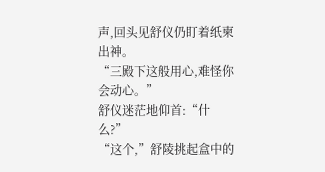声,回头见舒仪仍盯着纸柬出神。
“三殿下这般用心,难怪你会动心。”
舒仪迷茫地仰首:“什么?”
“这个,”舒陵挑起盒中的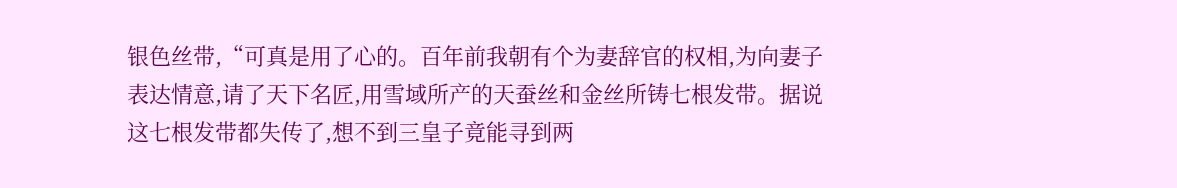银色丝带,“可真是用了心的。百年前我朝有个为妻辞官的权相,为向妻子表达情意,请了天下名匠,用雪域所产的天蚕丝和金丝所铸七根发带。据说这七根发带都失传了,想不到三皇子竟能寻到两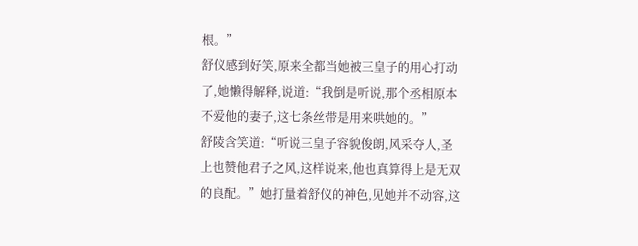根。”
舒仪感到好笑,原来全都当她被三皇子的用心打动了,她懒得解释,说道:“我倒是听说,那个丞相原本不爱他的妻子,这七条丝带是用来哄她的。”
舒陵含笑道:“听说三皇子容貌俊朗,风采夺人,圣上也赞他君子之风,这样说来,他也真算得上是无双的良配。”她打量着舒仪的神色,见她并不动容,这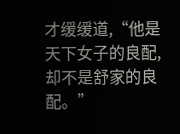才缓缓道,“他是天下女子的良配,却不是舒家的良配。”